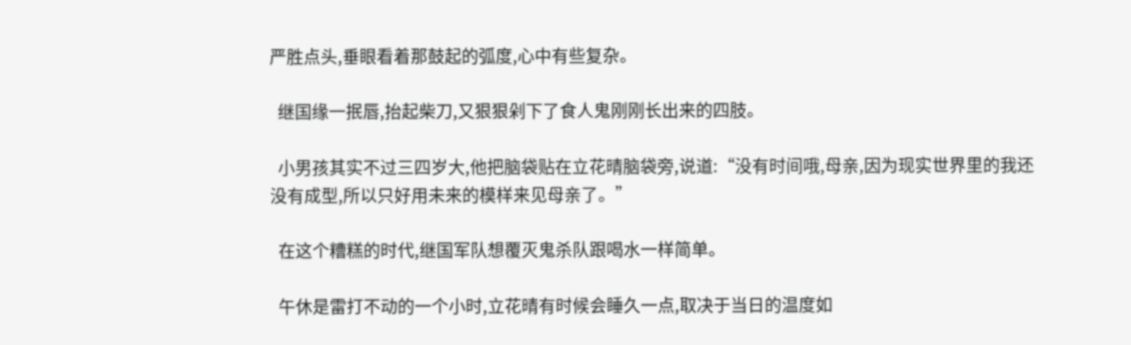严胜点头,垂眼看着那鼓起的弧度,心中有些复杂。

  继国缘一抿唇,抬起柴刀,又狠狠剁下了食人鬼刚刚长出来的四肢。

  小男孩其实不过三四岁大,他把脑袋贴在立花晴脑袋旁,说道:“没有时间哦,母亲,因为现实世界里的我还没有成型,所以只好用未来的模样来见母亲了。”

  在这个糟糕的时代,继国军队想覆灭鬼杀队跟喝水一样简单。

  午休是雷打不动的一个小时,立花晴有时候会睡久一点,取决于当日的温度如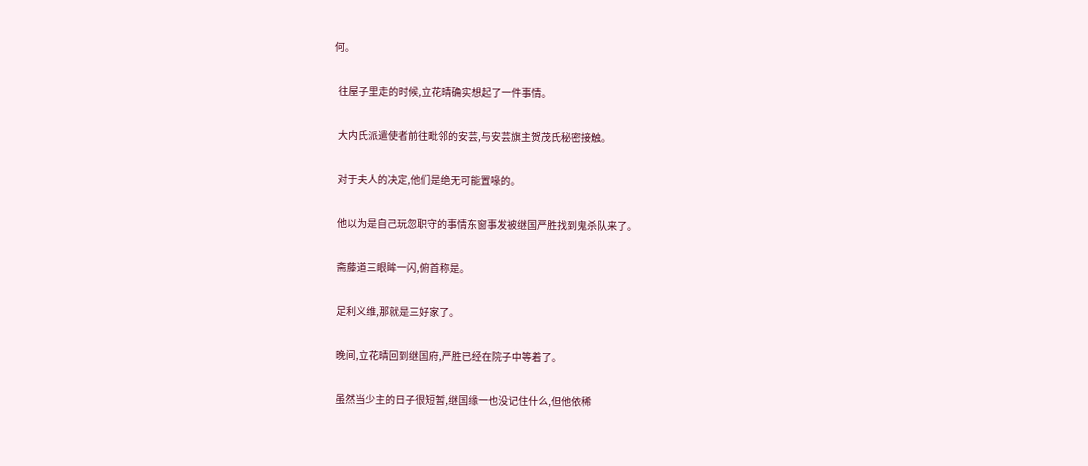何。

  往屋子里走的时候,立花晴确实想起了一件事情。

  大内氏派遣使者前往毗邻的安芸,与安芸旗主贺茂氏秘密接触。

  对于夫人的决定,他们是绝无可能置喙的。

  他以为是自己玩忽职守的事情东窗事发被继国严胜找到鬼杀队来了。

  斋藤道三眼眸一闪,俯首称是。

  足利义维,那就是三好家了。

  晚间,立花晴回到继国府,严胜已经在院子中等着了。

  虽然当少主的日子很短暂,继国缘一也没记住什么,但他依稀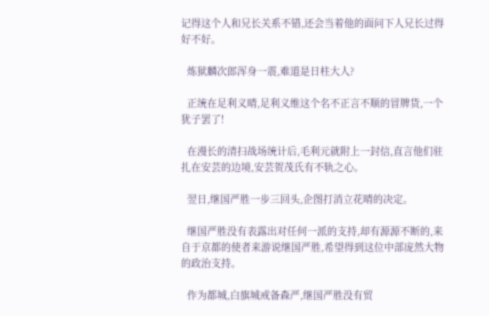记得这个人和兄长关系不错,还会当着他的面问下人兄长过得好不好。

  炼狱麟次郎浑身一震,难道是日柱大人?

  正统在足利义晴,足利义维这个名不正言不顺的冒牌货,一个犹子罢了!

  在漫长的清扫战场统计后,毛利元就附上一封信,直言他们驻扎在安芸的边境,安芸贺茂氏有不轨之心。

  翌日,继国严胜一步三回头,企图打消立花晴的决定。

  继国严胜没有表露出对任何一派的支持,却有源源不断的,来自于京都的使者来游说继国严胜,希望得到这位中部庞然大物的政治支持。

  作为都城,白旗城戒备森严,继国严胜没有贸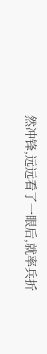然冲锋,远远看了一眼后,就率兵折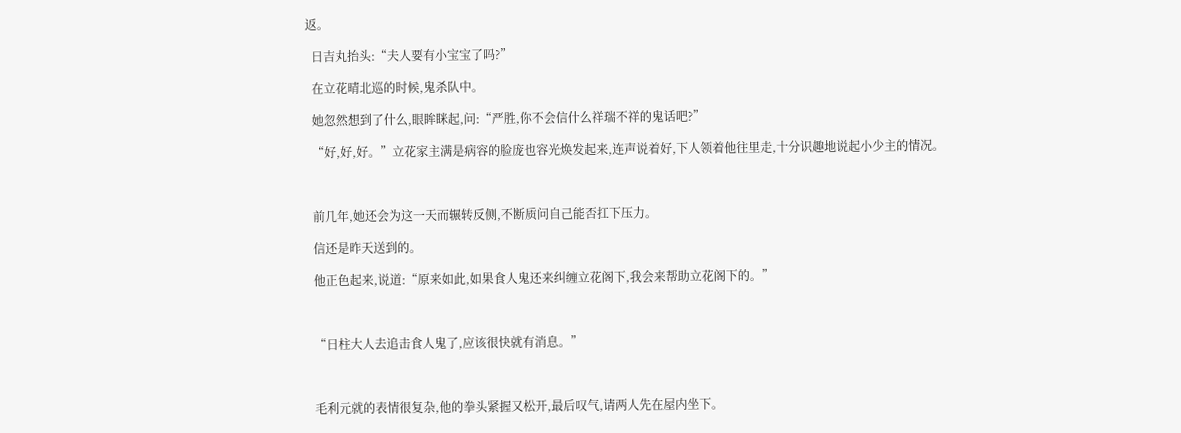返。

  日吉丸抬头:“夫人要有小宝宝了吗?”

  在立花晴北巡的时候,鬼杀队中。

  她忽然想到了什么,眼眸眯起,问:“严胜,你不会信什么祥瑞不祥的鬼话吧?”

  “好,好,好。”立花家主满是病容的脸庞也容光焕发起来,连声说着好,下人领着他往里走,十分识趣地说起小少主的情况。



  前几年,她还会为这一天而辗转反侧,不断质问自己能否扛下压力。

  信还是昨天送到的。

  他正色起来,说道:“原来如此,如果食人鬼还来纠缠立花阁下,我会来帮助立花阁下的。”



  “日柱大人去追击食人鬼了,应该很快就有消息。”



  毛利元就的表情很复杂,他的拳头紧握又松开,最后叹气,请两人先在屋内坐下。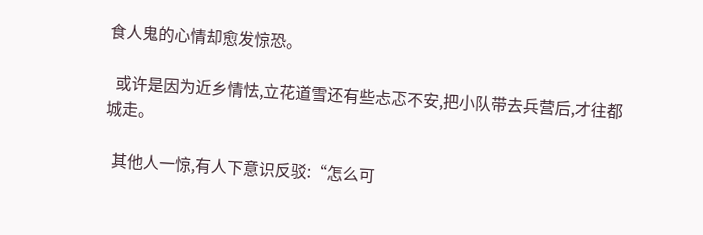食人鬼的心情却愈发惊恐。

  或许是因为近乡情怯,立花道雪还有些忐忑不安,把小队带去兵营后,才往都城走。

  其他人一惊,有人下意识反驳:“怎么可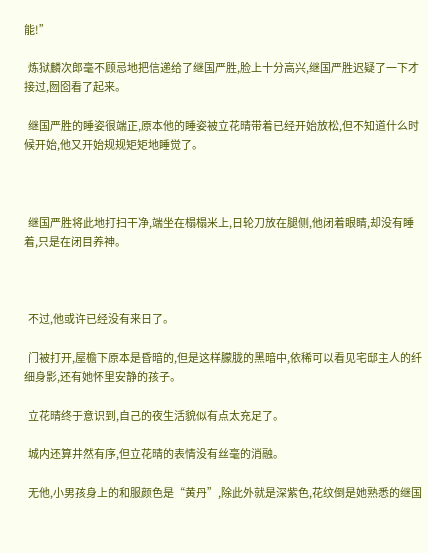能!”

  炼狱麟次郎毫不顾忌地把信递给了继国严胜,脸上十分高兴,继国严胜迟疑了一下才接过,囫囵看了起来。

  继国严胜的睡姿很端正,原本他的睡姿被立花晴带着已经开始放松,但不知道什么时候开始,他又开始规规矩矩地睡觉了。



  继国严胜将此地打扫干净,端坐在榻榻米上,日轮刀放在腿侧,他闭着眼睛,却没有睡着,只是在闭目养神。



  不过,他或许已经没有来日了。

  门被打开,屋檐下原本是昏暗的,但是这样朦胧的黑暗中,依稀可以看见宅邸主人的纤细身影,还有她怀里安静的孩子。

  立花晴终于意识到,自己的夜生活貌似有点太充足了。

  城内还算井然有序,但立花晴的表情没有丝毫的消融。

  无他,小男孩身上的和服颜色是“黄丹”,除此外就是深紫色,花纹倒是她熟悉的继国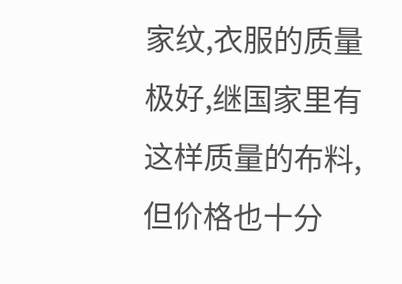家纹,衣服的质量极好,继国家里有这样质量的布料,但价格也十分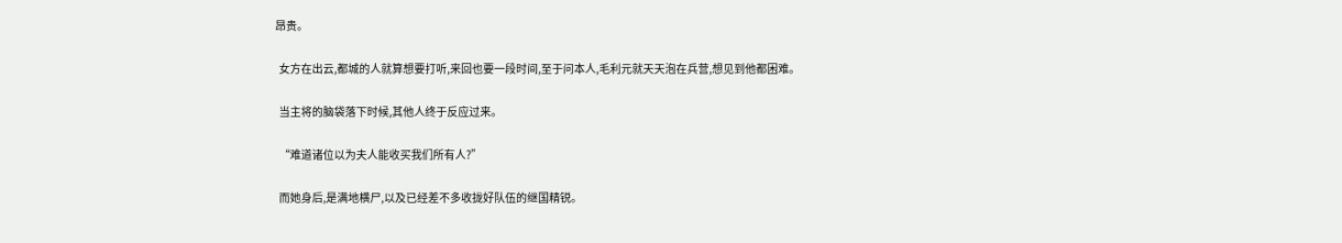昂贵。

  女方在出云,都城的人就算想要打听,来回也要一段时间,至于问本人,毛利元就天天泡在兵营,想见到他都困难。

  当主将的脑袋落下时候,其他人终于反应过来。

  “难道诸位以为夫人能收买我们所有人?”

  而她身后,是满地横尸,以及已经差不多收拢好队伍的继国精锐。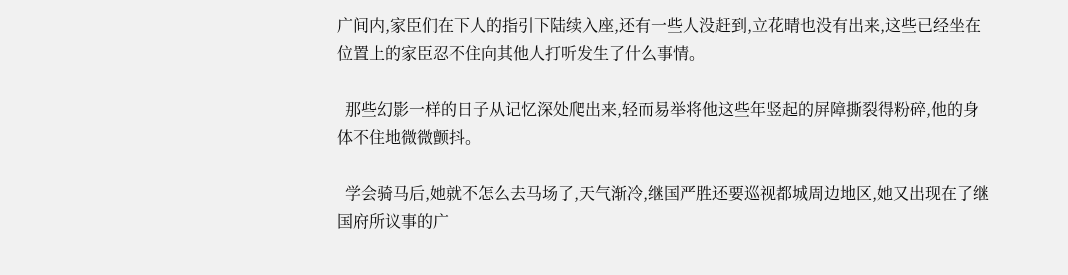广间内,家臣们在下人的指引下陆续入座,还有一些人没赶到,立花晴也没有出来,这些已经坐在位置上的家臣忍不住向其他人打听发生了什么事情。

  那些幻影一样的日子从记忆深处爬出来,轻而易举将他这些年竖起的屏障撕裂得粉碎,他的身体不住地微微颤抖。

  学会骑马后,她就不怎么去马场了,天气渐冷,继国严胜还要巡视都城周边地区,她又出现在了继国府所议事的广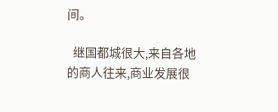间。

  继国都城很大,来自各地的商人往来,商业发展很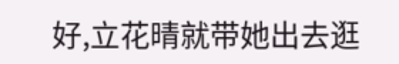好,立花晴就带她出去逛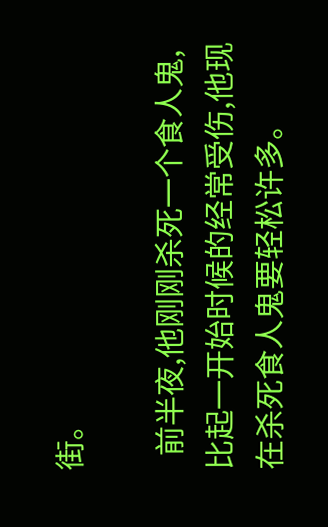街。

  前半夜,他刚刚杀死一个食人鬼,比起一开始时候的经常受伤,他现在杀死食人鬼要轻松许多。